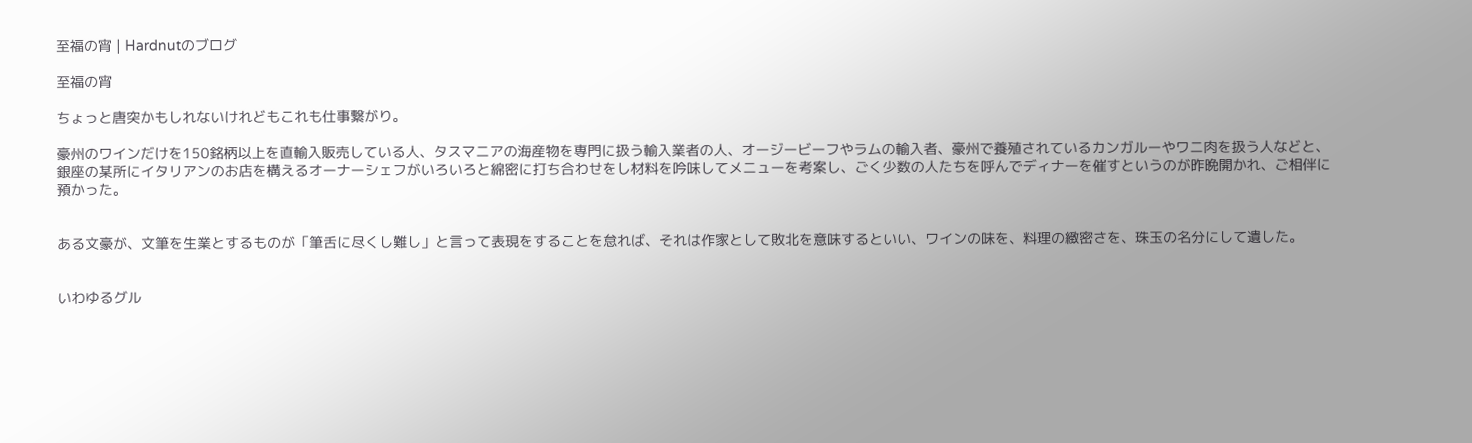至福の宵 | Hardnutのブログ

至福の宵

ちょっと唐突かもしれないけれどもこれも仕事繋がり。

豪州のワインだけを150銘柄以上を直輸入販売している人、タスマニアの海産物を専門に扱う輸入業者の人、オージービーフやラムの輸入者、豪州で養殖されているカンガルーやワニ肉を扱う人などと、銀座の某所にイタリアンのお店を構えるオーナーシェフがいろいろと綿密に打ち合わせをし材料を吟味してメニューを考案し、ごく少数の人たちを呼んでディナーを催すというのが昨晩開かれ、ご相伴に預かった。


ある文豪が、文筆を生業とするものが「筆舌に尽くし難し」と言って表現をすることを怠れば、それは作家として敗北を意味するといい、ワインの味を、料理の緻密さを、珠玉の名分にして遺した。


いわゆるグル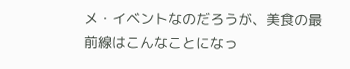メ・イベントなのだろうが、美食の最前線はこんなことになっ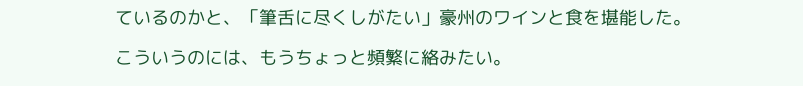ているのかと、「筆舌に尽くしがたい」豪州のワインと食を堪能した。

こういうのには、もうちょっと頻繁に絡みたい。